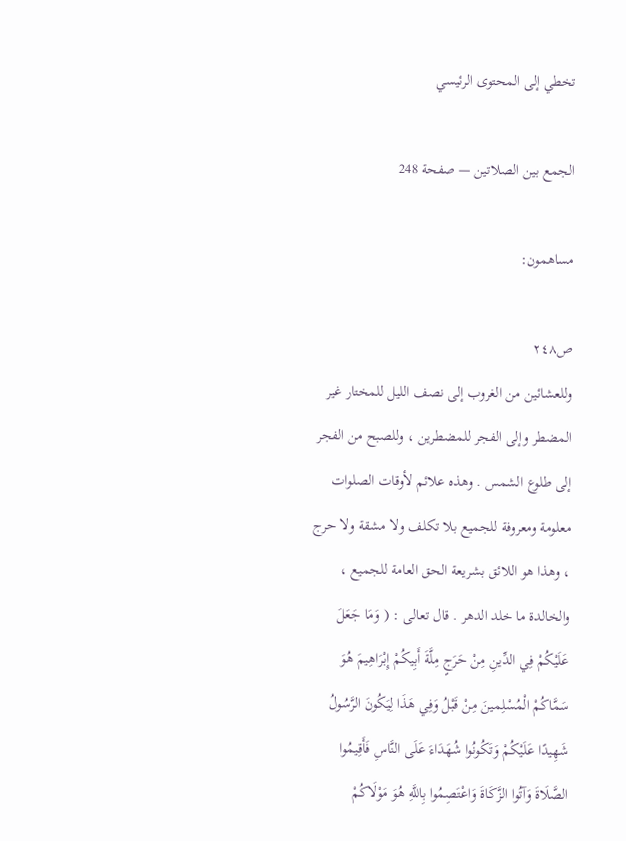تخطي إلى المحتوى الرئيسي

الجمع بين الصلاتين — صفحة 248

مساهمون:

ص٢٤٨
وللعشائين من الغروب إلى نصف الليل للمختار غير المضطر وإلى الفجر للمضطرين ، وللصبح من الفجر إلى طلوع الشمس . وهذه علائم لأوقات الصلوات معلومة ومعروفة للجميع بلا تكلف ولا مشقة ولا حرج ، وهذا هو اللائق بشريعة الحق العامة للجميع ، والخالدة ما خلد الدهر . قال تعالى : ( وَمَا جَعَلَ عَلَيْكُمْ فِي الدِّينِ مِنْ حَرَجٍ مِلَّةَ أَبِيكُمْ إِبْرَاهِيمَ هُوَ سَمَّاكُمْ الْمُسْلِمينَ مِنْ قَبْلُ وَفِي هَذَا لِيَكُونَ الرَّسُولُ شَهِيدًا عَلَيْكُمْ وَتَكُونُوا شُهَدَاءَ عَلَى النَّاسِ فَأَقِيمُوا الصَّلَاةَ وَآتُوا الزَّكَاةَ وَاعْتَصِمُوا بِاللَّهِ هُوَ مَوْلَاكُمْ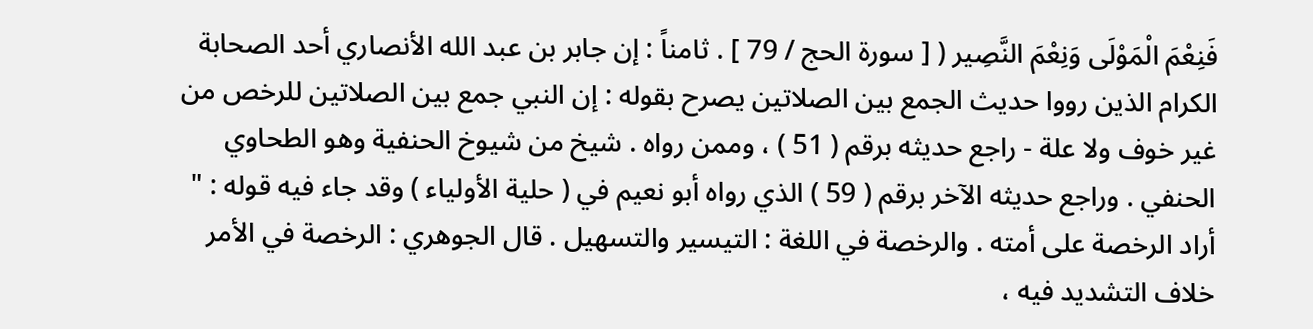فَنِعْمَ الْمَوْلَى وَنِعْمَ النَّصِير ( [ سورة الحج / 79 ] . ثامناً : إن جابر بن عبد الله الأنصاري أحد الصحابة الكرام الذين رووا حديث الجمع بين الصلاتين يصرح بقوله : إن النبي جمع بين الصلاتين للرخص من غير خوف ولا علة - راجع حديثه برقم ( 51 ) ، وممن رواه . شيخ من شيوخ الحنفية وهو الطحاوي الحنفي . وراجع حديثه الآخر برقم ( 59 ) الذي رواه أبو نعيم في ( حلية الأولياء ) وقد جاء فيه قوله : " أراد الرخصة على أمته . والرخصة في اللغة : التيسير والتسهيل . قال الجوهري : الرخصة في الأمر خلاف التشديد فيه ،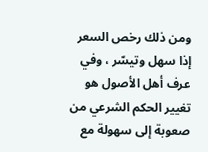ومن ذلك رخص السعر إذا سهل وتيسّر ، وفي عرف أهل الأصول هو تغيير الحكم الشرعي من صعوبة إلى سهولة مع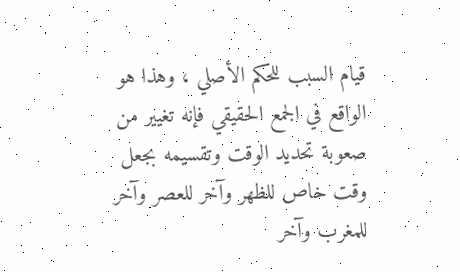قيام السبب للحكم الأصلي ، وهذا هو الواقع في الجمع الحقيقي فإنه تغيير من صعوبة تحديد الوقت وتقسيمه بجعل وقت خاص للظهر وآخر للعصر وآخر للمغرب وآخر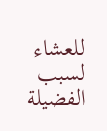للعشاء لسبب الفضيلة